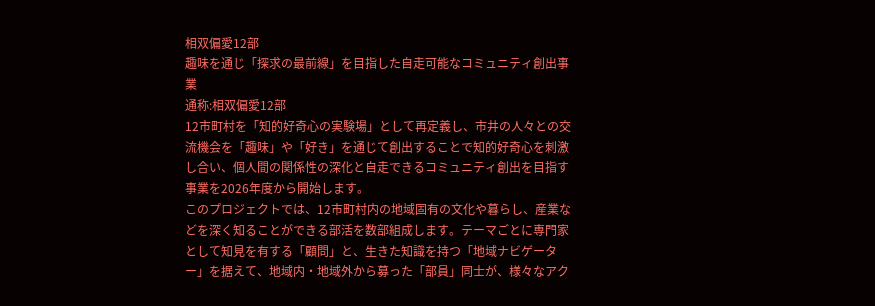相双偏愛12部
趣味を通じ「探求の最前線」を目指した自走可能なコミュニティ創出事業
通称:相双偏愛12部
12市町村を「知的好奇心の実験場」として再定義し、市井の人々との交流機会を「趣味」や「好き」を通じて創出することで知的好奇心を刺激し合い、個人間の関係性の深化と自走できるコミュニティ創出を目指す事業を2026年度から開始します。
このプロジェクトでは、12市町村内の地域固有の文化や暮らし、産業などを深く知ることができる部活を数部組成します。テーマごとに専門家として知見を有する「顧問」と、生きた知識を持つ「地域ナビゲーター」を据えて、地域内・地域外から募った「部員」同士が、様々なアク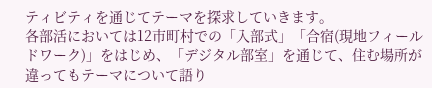ティビティを通じてテーマを探求していきます。
各部活においては12市町村での「入部式」「合宿(現地フィールドワーク)」をはじめ、「デジタル部室」を通じて、住む場所が違ってもテーマについて語り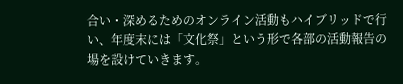合い・深めるためのオンライン活動もハイブリッドで行い、年度末には「文化祭」という形で各部の活動報告の場を設けていきます。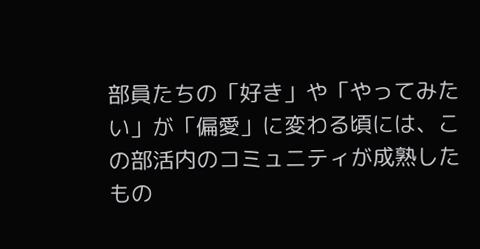部員たちの「好き」や「やってみたい」が「偏愛」に変わる頃には、この部活内のコミュニティが成熟したもの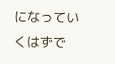になっていくはずで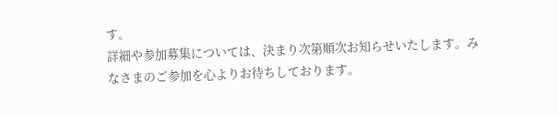す。
詳細や参加募集については、決まり次第順次お知らせいたします。みなさまのご参加を心よりお待ちしております。